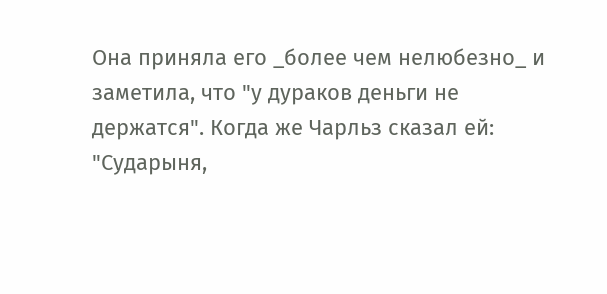Она приняла его _более чем нелюбезно_ и заметила, что "у дураков деньги не держатся". Когда же Чарльз сказал ей: "Сударыня,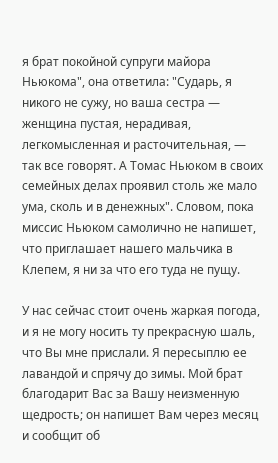я брат покойной супруги майора Ньюкома", она ответила: "Сударь, я никого не сужу, но ваша сестра — женщина пустая, нерадивая, легкомысленная и расточительная, — так все говорят. А Томас Ньюком в своих семейных делах проявил столь же мало ума, сколь и в денежных". Словом, пока миссис Ньюком самолично не напишет, что приглашает нашего мальчика в Клепем, я ни за что его туда не пущу.

У нас сейчас стоит очень жаркая погода, и я не могу носить ту прекрасную шаль, что Вы мне прислали. Я пересыплю ее лавандой и спрячу до зимы. Мой брат благодарит Вас за Вашу неизменную щедрость; он напишет Вам через месяц и сообщит об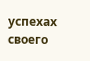успехах своего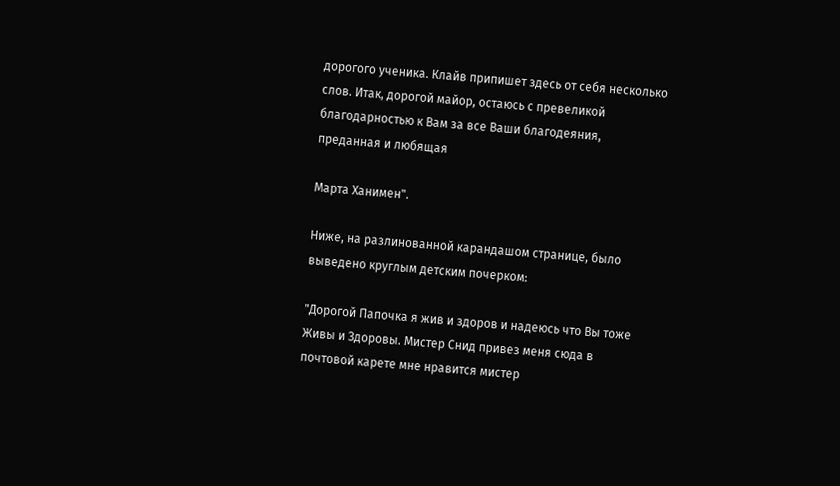дорогого ученика. Клайв припишет здесь от себя несколько слов. Итак, дорогой майор, остаюсь с превеликой благодарностью к Вам за все Ваши благодеяния, преданная и любящая

Марта Ханимен".

Ниже, на разлинованной карандашом странице, было выведено круглым детским почерком:

"Дорогой Папочка я жив и здоров и надеюсь что Вы тоже Живы и Здоровы. Мистер Снид привез меня сюда в почтовой карете мне нравится мистер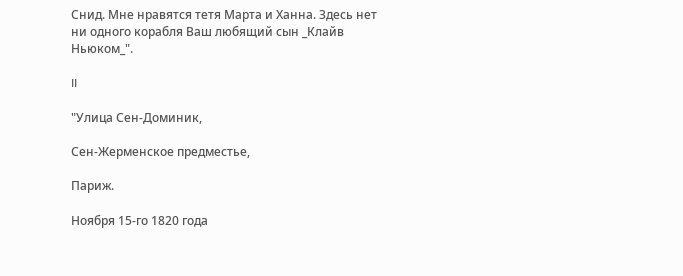Снид. Мне нравятся тетя Марта и Ханна. Здесь нет ни одного корабля Ваш любящий сын _Клайв Ньюком_".

II

"Улица Сен-Доминик,

Сен-Жерменское предместье,

Париж.

Ноября 15-го 1820 года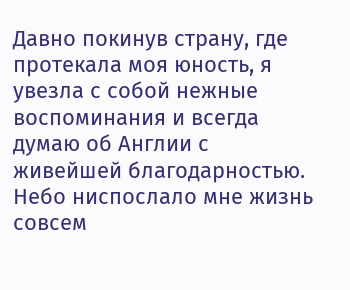Давно покинув страну, где протекала моя юность, я увезла с собой нежные воспоминания и всегда думаю об Англии с живейшей благодарностью. Небо ниспослало мне жизнь совсем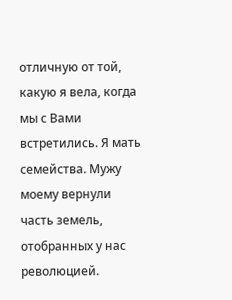отличную от той, какую я вела, когда мы с Вами встретились. Я мать семейства. Мужу моему вернули часть земель, отобранных у нас революцией.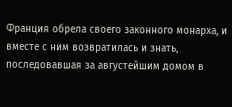Франция обрела своего законного монарха, и вместе с ним возвратилась и знать, последовавшая за августейшим домом в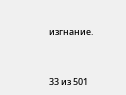изгнание.



33 из 501